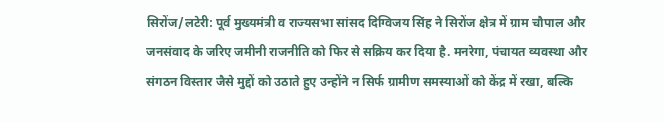सिरोंज/लटेरी: पूर्व मुख्यमंत्री व राज्यसभा सांसद दिग्विजय सिंह ने सिरोंज क्षेत्र में ग्राम चौपाल और जनसंवाद के जरिए जमीनी राजनीति को फिर से सक्रिय कर दिया है. मनरेगा, पंचायत व्यवस्था और संगठन विस्तार जैसे मुद्दों को उठाते हुए उन्होंने न सिर्फ ग्रामीण समस्याओं को केंद्र में रखा, बल्कि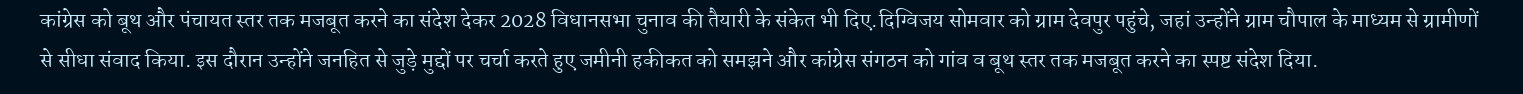कांग्रेस को बूथ और पंचायत स्तर तक मजबूत करने का संदेश देकर 2028 विधानसभा चुनाव की तैयारी के संकेत भी दिए.दिग्विजय सोमवार को ग्राम देवपुर पहुंचे, जहां उन्होंने ग्राम चौपाल के माध्यम से ग्रामीणों से सीधा संवाद किया. इस दौरान उन्होंने जनहित से जुड़े मुद्दों पर चर्चा करते हुए जमीनी हकीकत को समझने और कांग्रेस संगठन को गांव व बूथ स्तर तक मजबूत करने का स्पष्ट संदेश दिया.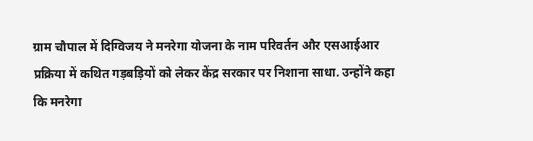ग्राम चौपाल में दिग्विजय ने मनरेगा योजना के नाम परिवर्तन और एसआईआर प्रक्रिया में कथित गड़बड़ियों को लेकर केंद्र सरकार पर निशाना साधा. उन्होंने कहा कि मनरेगा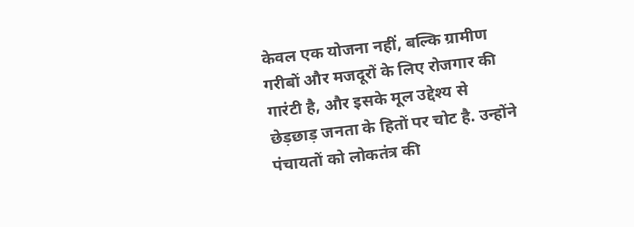केवल एक योजना नहीं, बल्कि ग्रामीण गरीबों और मजदूरों के लिए रोजगार की गारंटी है, और इसके मूल उद्देश्य से छेड़छाड़ जनता के हितों पर चोट है. उन्होंने पंचायतों को लोकतंत्र की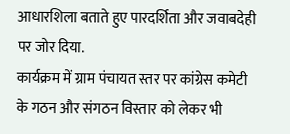आधारशिला बताते हुए पारदर्शिता और जवाबदेही पर जोर दिया.
कार्यक्रम में ग्राम पंचायत स्तर पर कांग्रेस कमेटी के गठन और संगठन विस्तार को लेकर भी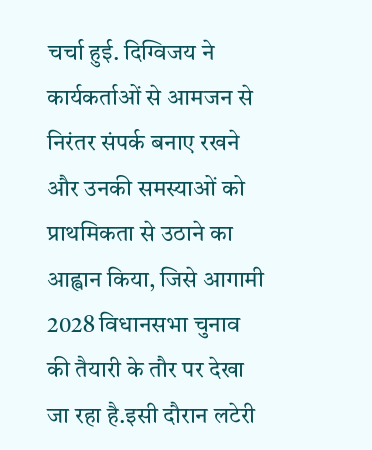चर्चा हुई. दिग्विजय ने कार्यकर्ताओं से आमजन से निरंतर संपर्क बनाए रखने और उनकी समस्याओं को प्राथमिकता से उठाने का आह्वान किया, जिसे आगामी 2028 विधानसभा चुनाव की तैयारी के तौर पर देखा जा रहा है.इसी दौरान लटेरी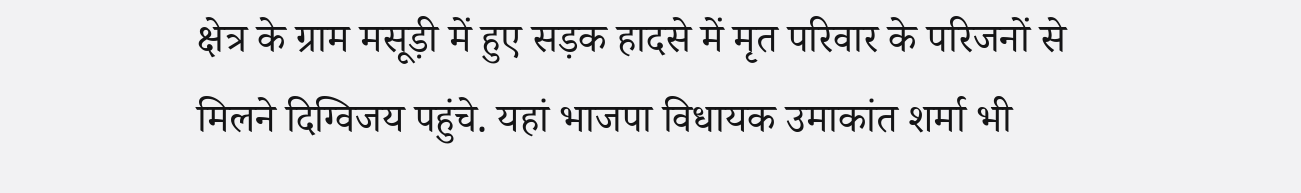क्षेत्र के ग्राम मसूड़ी में हुए सड़क हादसे में मृत परिवार के परिजनों से मिलने दिग्विजय पहुंचे. यहां भाजपा विधायक उमाकांत शर्मा भी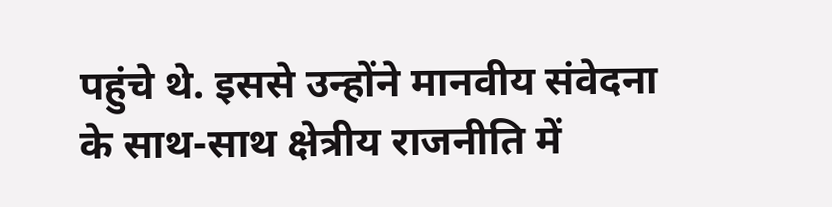पहुंचे थे. इससे उन्होंने मानवीय संवेदना के साथ-साथ क्षेत्रीय राजनीति में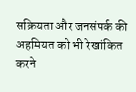सक्रियता और जनसंपर्क की अहमियत को भी रेखांकित करने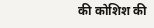की कोशिश की